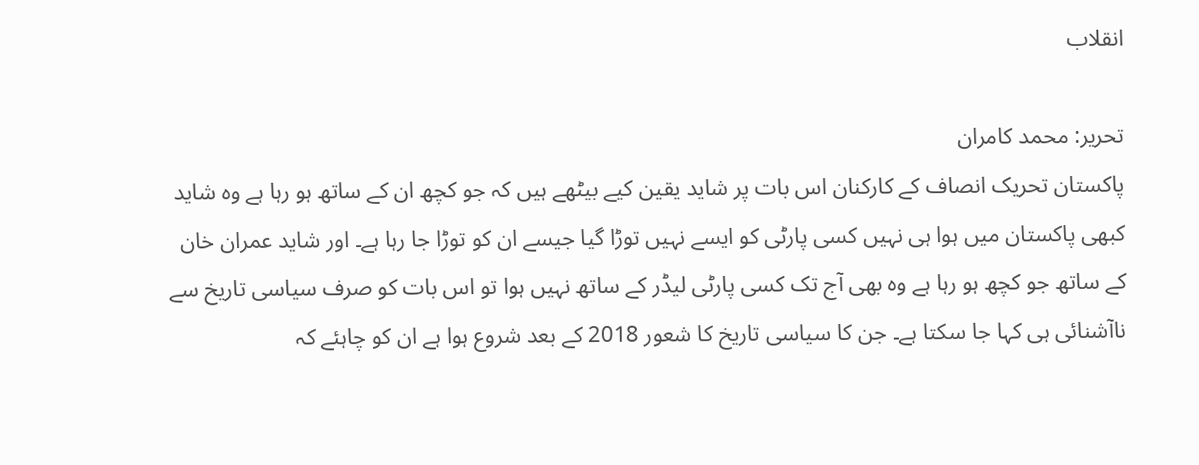انقلاب

تحریر: محمد کامران
پاکستان تحریک انصاف کے کارکنان اس بات پر شاید یقین کیے بیٹھے ہیں کہ جو کچھ ان کے ساتھ ہو رہا ہے وہ شاید کبھی پاکستان میں ہوا ہی نہیں کسی پارٹی کو ایسے نہیں توڑا گیا جیسے ان کو توڑا جا رہا ہے۔ اور شاید عمران خان کے ساتھ جو کچھ ہو رہا ہے وہ بھی آج تک کسی پارٹی لیڈر کے ساتھ نہیں ہوا تو اس بات کو صرف سیاسی تاریخ سے ناآشنائی ہی کہا جا سکتا ہے۔ جن کا سیاسی تاریخ کا شعور 2018 کے بعد شروع ہوا ہے ان کو چاہئے کہ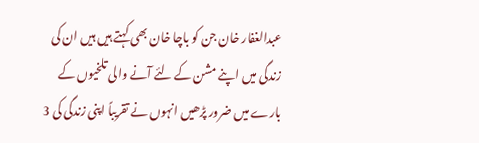عبدالغفار خان جن کو باچا خان بھی کہتے ہیں ہیں ان کی زندگی میں اپنے مشن کے لئے آنے والی تلخیوں کے بارے میں ضرور پڑھیں انہوں نے تقریباً اپنی زندگی کی 3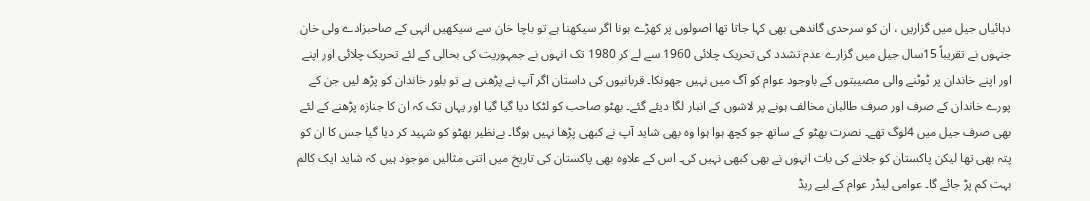دہائیاں جیل میں گزاریں ، ان کو سرحدی گاندھی بھی کہا جاتا تھا اصولوں پر کھڑے ہونا اگر سیکھنا ہے تو باچا خان سے سیکھیں انہی کے صاحبزادے ولی خان جنہوں نے تقریباً 15سال جیل میں گزارے عدم تشدد کی تحریک چلائی 1960 سے لے کر 1980 تک انہوں نے جمہوریت کی بحالی کے لئے تحریک چلائی اور اپنے اور اپنے خاندان پر ٹوٹنے والی مصیبتوں کے باوجود عوام کو آگ میں نہیں جھونکا۔ قربانیوں کی داستان اگر آپ نے پڑھنی ہے تو بلور خاندان کو پڑھ لیں جن کے پورے خاندان کے صرف اور صرف طالبان مخالف ہونے پر لاشوں کے انبار لگا دیئے گئے۔ بھٹو صاحب کو لٹکا دیا گیا گیا اور یہاں تک کہ ان کا جنازہ پڑھنے کے لئے بھی صرف جیل میں 4لوگ تھے۔ نصرت بھٹو کے ساتھ جو کچھ ہوا ہوا وہ بھی شاید آپ نے کبھی پڑھا نہیں ہوگا۔ بےنظیر بھٹو کو شہید کر دیا گیا جس کا ان کو پتہ بھی تھا لیکن پاکستان کو جلانے کی بات انہوں نے بھی کبھی نہیں کی۔ اس کے علاوہ بھی پاکستان کی تاریخ میں اتنی مثالیں موجود ہیں کہ شاید ایک کالم بہت کم پڑ جائے گا۔ عوامی لیڈر عوام کے لیے ریڈ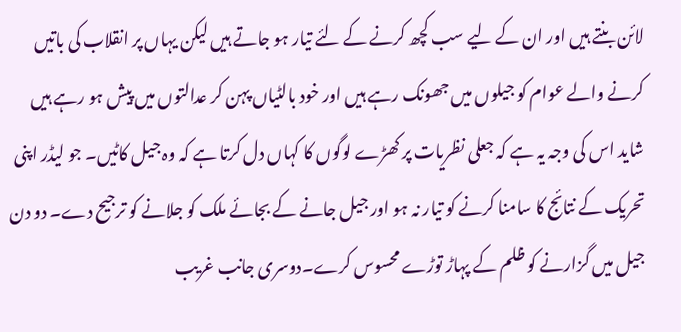لائن بنتے ہیں اور ان کے لیے سب کچھ کرنے کے لئے تیار ہو جاتے ہیں لیکن یہاں پر انقلاب کی باتیں کرنے والے عوام کو جیلوں میں جھونک رہے ہیں اور خود بالٹیاں پہن کر عدالتوں میں پیش ہو رہے ہیں شاید اس کی وجہ یہ ہے کہ جعلی نظریات پر کھڑے لوگوں کا کہاں دل کرتا ہے کہ وہ جیل کاٹیں۔ جو لیڈر اپنی تحریک کے نتائج کا سامنا کرنے کو تیار نہ ہو اور جیل جانے کے بجائے ملک کو جلانے کو ترجیح دے۔ دو دن جیل میں گزارنے کو ظلم کے پہاڑ توڑے محسوس کرے۔دوسری جانب غریب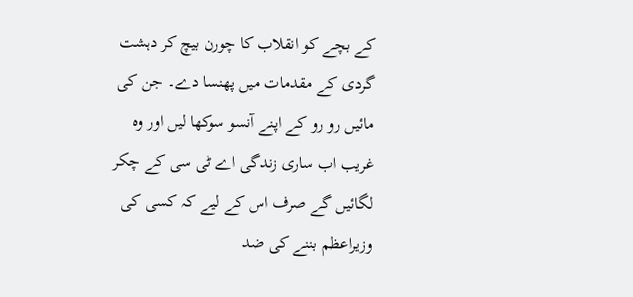کے بچے کو انقلاب کا چورن بیچ کر دہشت گردی کے مقدمات میں پھنسا دے۔ جن کی مائیں رو رو کے اپنے آنسو سوکھا لیں اور وہ غریب اب ساری زندگی اے ٹی سی کے چکر لگائیں گے صرف اس کے لیے کہ کسی کی وزیراعظم بننے کی ضد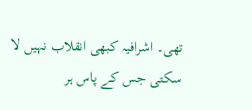تھی۔ اشرافیہ کبھی انقلاب نہیں لا سکتی جس کے پاس ہر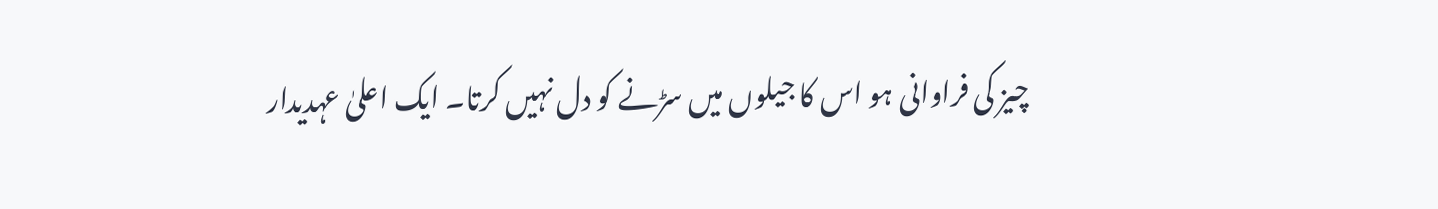چیز کی فراوانی ہو اس کا جیلوں میں سڑنے کو دل نہیں کرتا۔ ایک اعلیٰ عہدیدار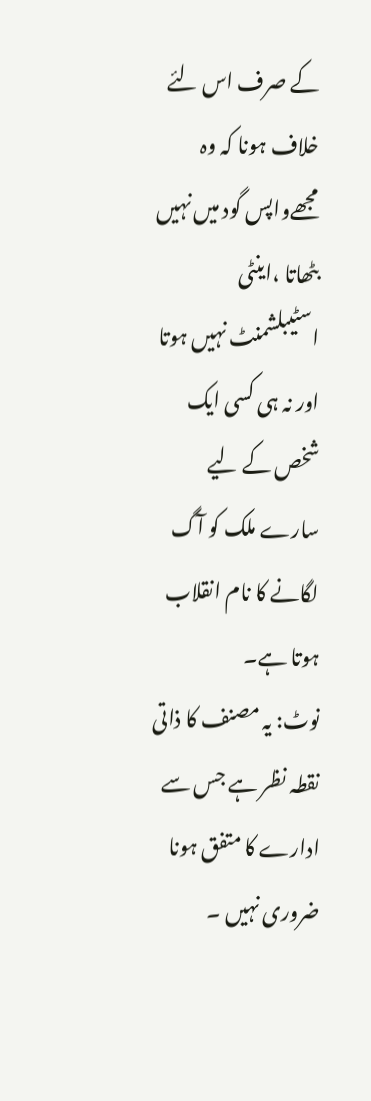کے صرف اس لئے خلاف ہونا کہ وہ مجھےواپس گود میں نہیں بٹھاتا ،اینٹی اسٹیبلشمنٹ نہیں ہوتا اور نہ ہی کسی ایک شخص کے لیے سارے ملک کو آگ لگانے کا نام انقلاب ہوتا ہے۔
نوٹ: یہ مصنف کا ذاتی نقطہ نظر ہے جس سے ادارے کا متفق ہونا ضروری نہیں ۔